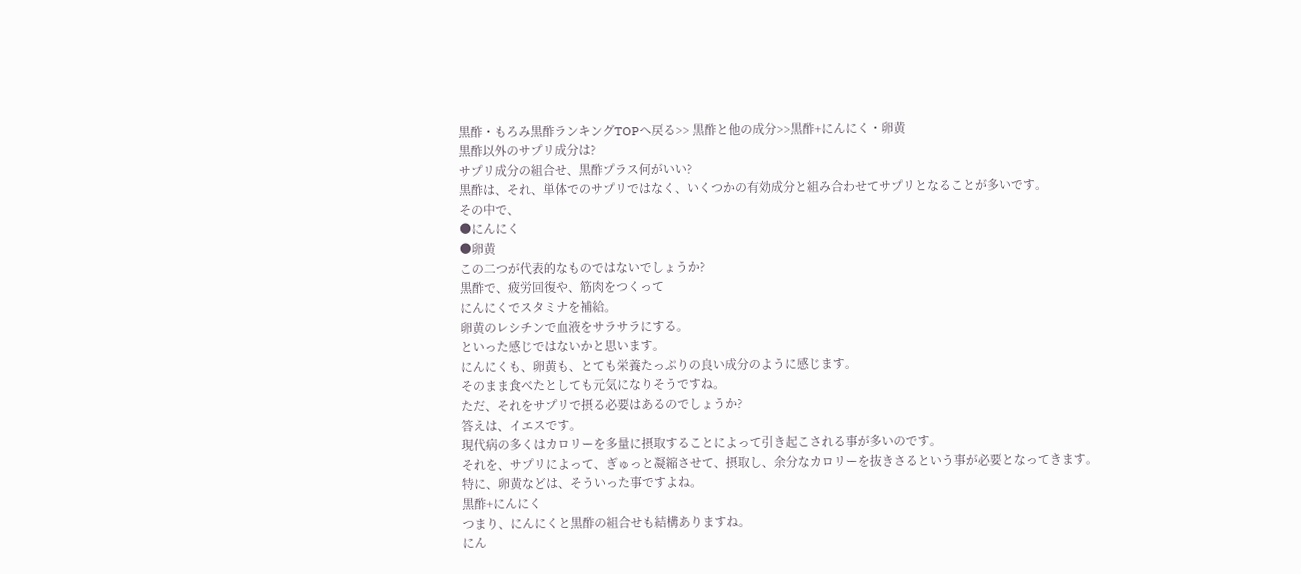黒酢・もろみ黒酢ランキングTOPへ戻る>> 黒酢と他の成分>>黒酢+にんにく・卵黄
黒酢以外のサプリ成分は?
サプリ成分の組合せ、黒酢プラス何がいい?
黒酢は、それ、単体でのサプリではなく、いくつかの有効成分と組み合わせてサプリとなることが多いです。
その中で、
●にんにく
●卵黄
この二つが代表的なものではないでしょうか?
黒酢で、疲労回復や、筋肉をつくって
にんにくでスタミナを補給。
卵黄のレシチンで血液をサラサラにする。
といった感じではないかと思います。
にんにくも、卵黄も、とても栄養たっぷりの良い成分のように感じます。
そのまま食べたとしても元気になりそうですね。
ただ、それをサプリで摂る必要はあるのでしょうか?
答えは、イエスです。
現代病の多くはカロリーを多量に摂取することによって引き起こされる事が多いのです。
それを、サプリによって、ぎゅっと凝縮させて、摂取し、余分なカロリーを抜きさるという事が必要となってきます。
特に、卵黄などは、そういった事ですよね。
黒酢+にんにく
つまり、にんにくと黒酢の組合せも結構ありますね。
にん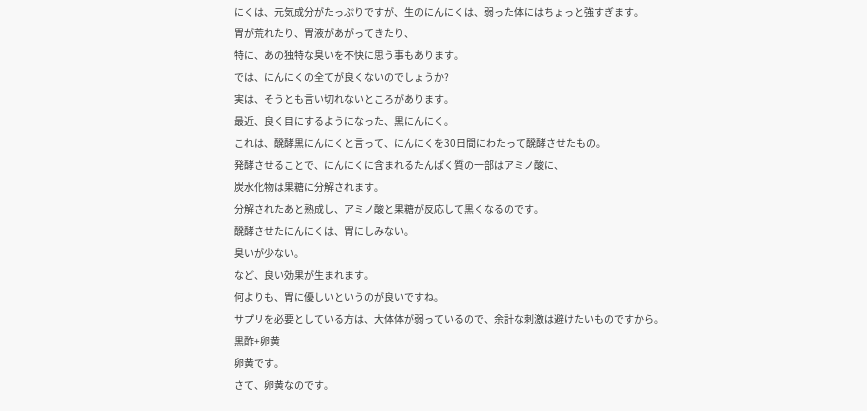にくは、元気成分がたっぷりですが、生のにんにくは、弱った体にはちょっと強すぎます。
胃が荒れたり、胃液があがってきたり、
特に、あの独特な臭いを不快に思う事もあります。
では、にんにくの全てが良くないのでしょうか?
実は、そうとも言い切れないところがあります。
最近、良く目にするようになった、黒にんにく。
これは、醗酵黒にんにくと言って、にんにくを30日間にわたって醗酵させたもの。
発酵させることで、にんにくに含まれるたんぱく質の一部はアミノ酸に、
炭水化物は果糖に分解されます。
分解されたあと熟成し、アミノ酸と果糖が反応して黒くなるのです。
醗酵させたにんにくは、胃にしみない。
臭いが少ない。
など、良い効果が生まれます。
何よりも、胃に優しいというのが良いですね。
サプリを必要としている方は、大体体が弱っているので、余計な刺激は避けたいものですから。
黒酢+卵黄
卵黄です。
さて、卵黄なのです。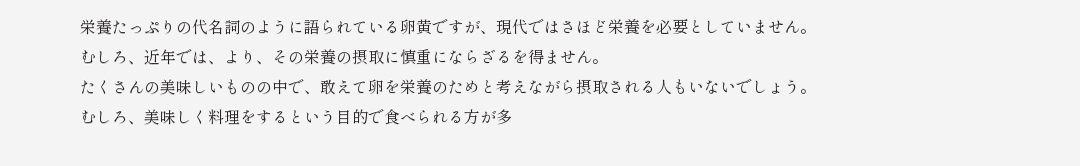栄養たっぷりの代名詞のように語られている卵黄ですが、現代ではさほど栄養を必要としていません。
むしろ、近年では、より、その栄養の摂取に慎重にならざるを得ません。
たくさんの美味しいものの中で、敢えて卵を栄養のためと考えながら摂取される人もいないでしょう。
むしろ、美味しく料理をするという目的で食べられる方が多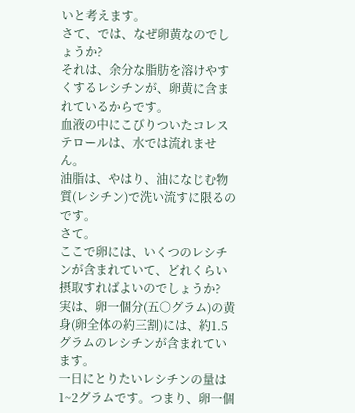いと考えます。
さて、では、なぜ卵黄なのでしょうか?
それは、余分な脂肪を溶けやすくするレシチンが、卵黄に含まれているからです。
血液の中にこびりついたコレステロールは、水では流れません。
油脂は、やはり、油になじむ物質(レシチン)で洗い流すに限るのです。
さて。
ここで卵には、いくつのレシチンが含まれていて、どれくらい摂取すればよいのでしょうか?
実は、卵一個分(五○グラム)の黄身(卵全体の約三割)には、約1.5グラムのレシチンが含まれています。
一日にとりたいレシチンの量は1~2グラムです。つまり、卵一個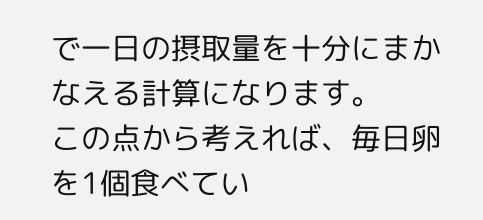で一日の摂取量を十分にまかなえる計算になります。
この点から考えれば、毎日卵を1個食べてい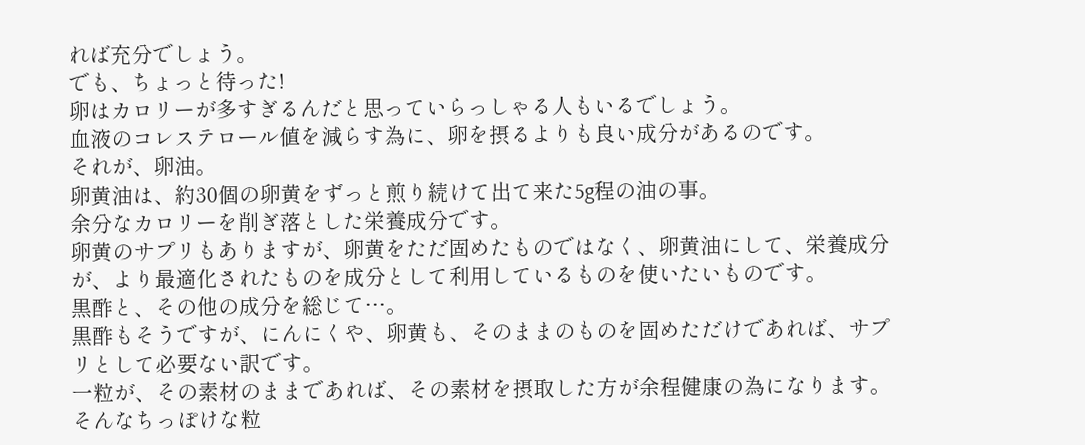れば充分でしょう。
でも、ちょっと待った!
卵はカロリーが多すぎるんだと思っていらっしゃる人もいるでしょう。
血液のコレステロール値を減らす為に、卵を摂るよりも良い成分があるのです。
それが、卵油。
卵黄油は、約30個の卵黄をずっと煎り続けて出て来た5g程の油の事。
余分なカロリーを削ぎ落とした栄養成分です。
卵黄のサプリもありますが、卵黄をただ固めたものではなく、卵黄油にして、栄養成分が、より最適化されたものを成分として利用しているものを使いたいものです。
黒酢と、その他の成分を総じて…。
黒酢もそうですが、にんにくや、卵黄も、そのままのものを固めただけであれば、サプリとして必要ない訳です。
一粒が、その素材のままであれば、その素材を摂取した方が余程健康の為になります。
そんなちっぽけな粒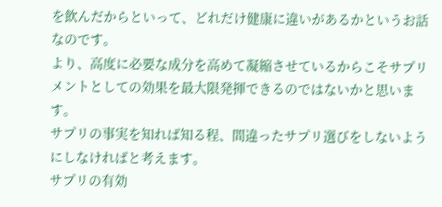を飲んだからといって、どれだけ健康に違いがあるかというお話なのです。
より、高度に必要な成分を高めて凝縮させているからこそサプリメントとしての効果を最大限発揮できるのではないかと思います。
サプリの事実を知れば知る程、間違ったサプリ選びをしないようにしなければと考えます。
サプリの有効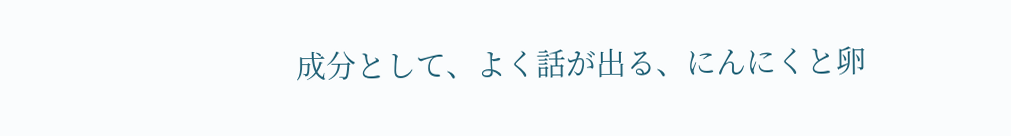成分として、よく話が出る、にんにくと卵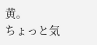黄。
ちょっと気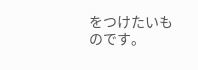をつけたいものです。